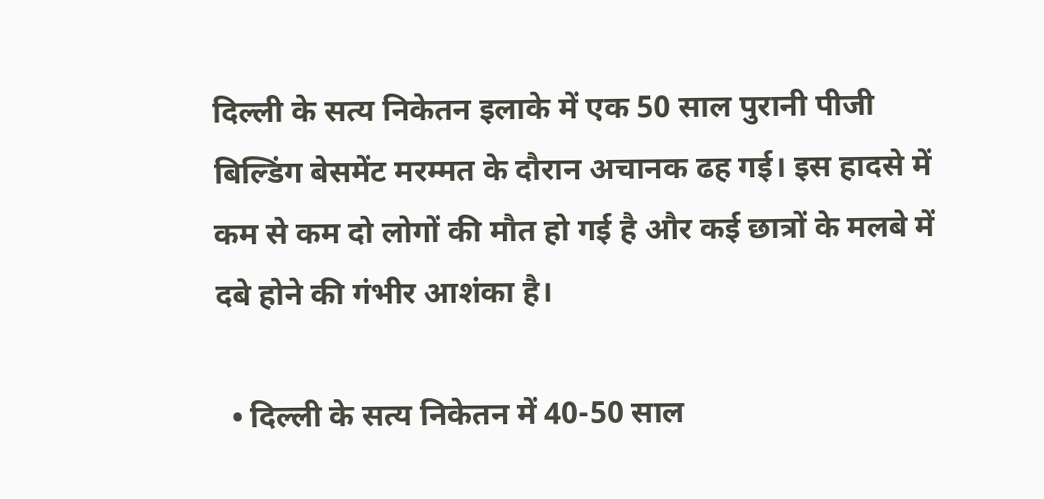दिल्ली के सत्य निकेतन इलाके में एक 50 साल पुरानी पीजी बिल्डिंग बेसमेंट मरम्मत के दौरान अचानक ढह गई। इस हादसे में कम से कम दो लोगों की मौत हो गई है और कई छात्रों के मलबे में दबे होने की गंभीर आशंका है।

  • दिल्ली के सत्य निकेतन में 40-50 साल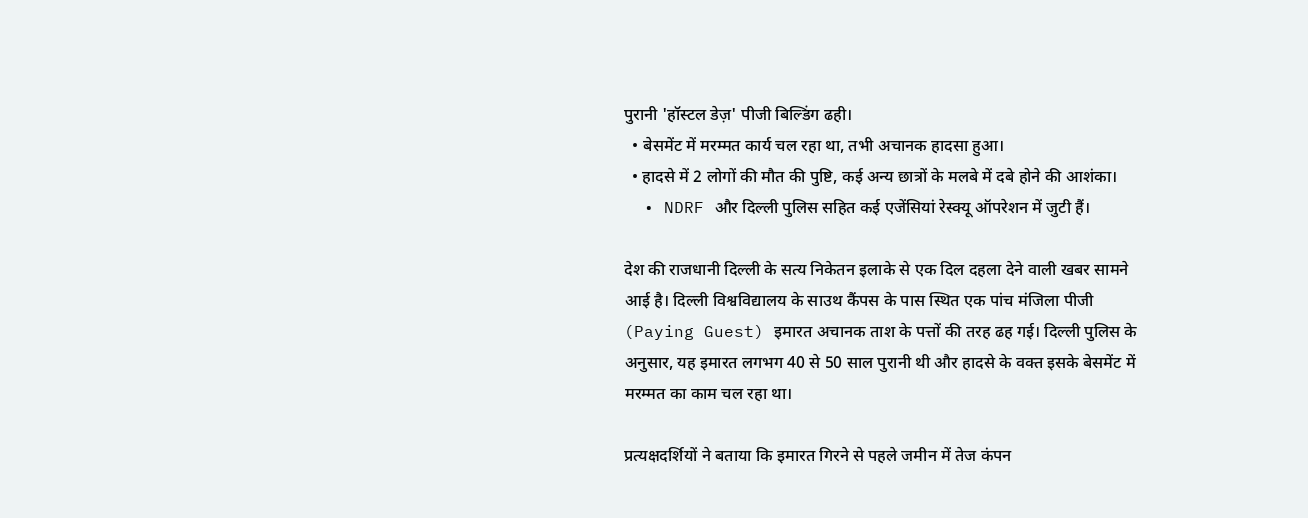पुरानी 'हॉस्टल डेज़' पीजी बिल्डिंग ढही।
  • बेसमेंट में मरम्मत कार्य चल रहा था, तभी अचानक हादसा हुआ।
  • हादसे में 2 लोगों की मौत की पुष्टि, कई अन्य छात्रों के मलबे में दबे होने की आशंका।
  • NDRF और दिल्ली पुलिस सहित कई एजेंसियां रेस्क्यू ऑपरेशन में जुटी हैं।

देश की राजधानी दिल्ली के सत्य निकेतन इलाके से एक दिल दहला देने वाली खबर सामने आई है। दिल्ली विश्वविद्यालय के साउथ कैंपस के पास स्थित एक पांच मंजिला पीजी (Paying Guest) इमारत अचानक ताश के पत्तों की तरह ढह गई। दिल्ली पुलिस के अनुसार, यह इमारत लगभग 40 से 50 साल पुरानी थी और हादसे के वक्त इसके बेसमेंट में मरम्मत का काम चल रहा था।

प्रत्यक्षदर्शियों ने बताया कि इमारत गिरने से पहले जमीन में तेज कंपन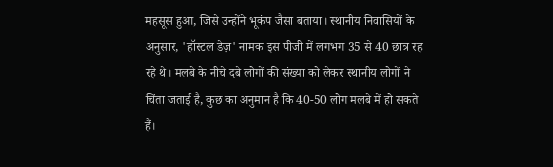महसूस हुआ, जिसे उन्होंने भूकंप जैसा बताया। स्थानीय निवासियों के अनुसार, 'हॉस्टल डेज़' नामक इस पीजी में लगभग 35 से 40 छात्र रह रहे थे। मलबे के नीचे दबे लोगों की संख्या को लेकर स्थानीय लोगों ने चिंता जताई है, कुछ का अनुमान है कि 40-50 लोग मलबे में हो सकते हैं।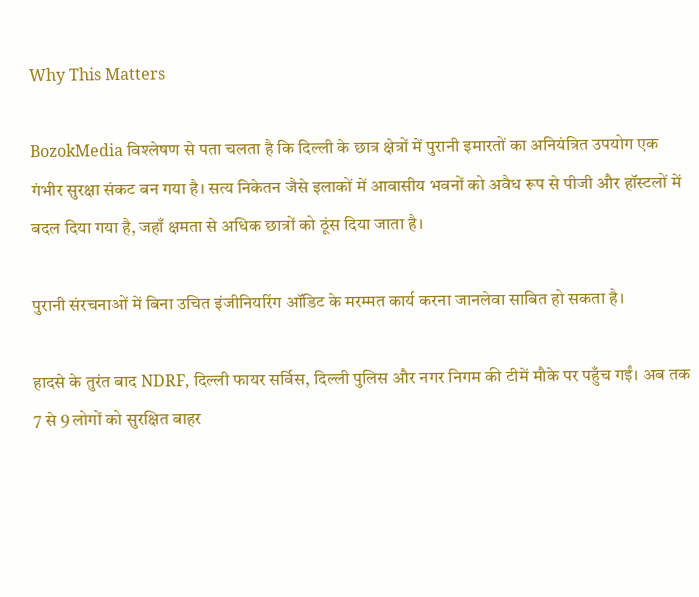Why This Matters

BozokMedia विश्लेषण से पता चलता है कि दिल्ली के छात्र क्षेत्रों में पुरानी इमारतों का अनियंत्रित उपयोग एक गंभीर सुरक्षा संकट बन गया है। सत्य निकेतन जैसे इलाकों में आवासीय भवनों को अवैध रूप से पीजी और हॉस्टलों में बदल दिया गया है, जहाँ क्षमता से अधिक छात्रों को ठूंस दिया जाता है।

पुरानी संरचनाओं में बिना उचित इंजीनियरिंग ऑडिट के मरम्मत कार्य करना जानलेवा साबित हो सकता है।

हादसे के तुरंत बाद NDRF, दिल्ली फायर सर्विस, दिल्ली पुलिस और नगर निगम की टीमें मौके पर पहुँच गईं। अब तक 7 से 9 लोगों को सुरक्षित बाहर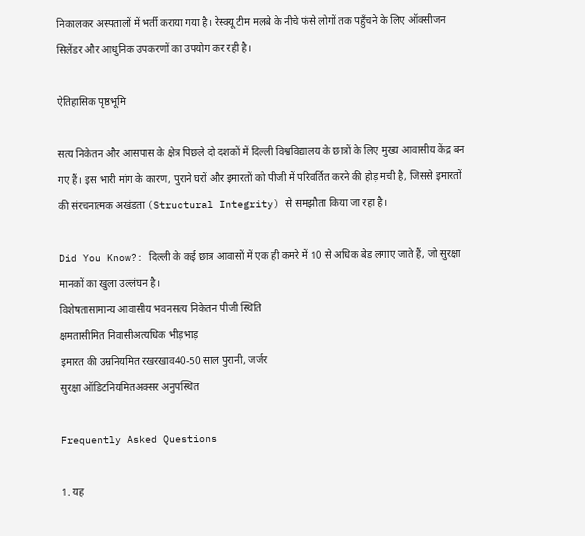निकालकर अस्पतालों में भर्ती कराया गया है। रेस्क्यू टीम मलबे के नीचे फंसे लोगों तक पहुँचने के लिए ऑक्सीजन सिलेंडर और आधुनिक उपकरणों का उपयोग कर रही है।

ऐतिहासिक पृष्ठभूमि

सत्य निकेतन और आसपास के क्षेत्र पिछले दो दशकों में दिल्ली विश्वविद्यालय के छात्रों के लिए मुख्य आवासीय केंद्र बन गए हैं। इस भारी मांग के कारण, पुराने घरों और इमारतों को पीजी में परिवर्तित करने की होड़ मची है, जिससे इमारतों की संरचनात्मक अखंडता (Structural Integrity) से समझौता किया जा रहा है।

Did You Know?: दिल्ली के कई छात्र आवासों में एक ही कमरे में 10 से अधिक बेड लगाए जाते हैं, जो सुरक्षा मानकों का खुला उल्लंघन है।
विशेषतासामान्य आवासीय भवनसत्य निकेतन पीजी स्थिति
क्षमतासीमित निवासीअत्यधिक भीड़भाड़
इमारत की उम्रनियमित रखरखाव40-50 साल पुरानी, जर्जर
सुरक्षा ऑडिटनियमितअक्सर अनुपस्थित

Frequently Asked Questions

1. यह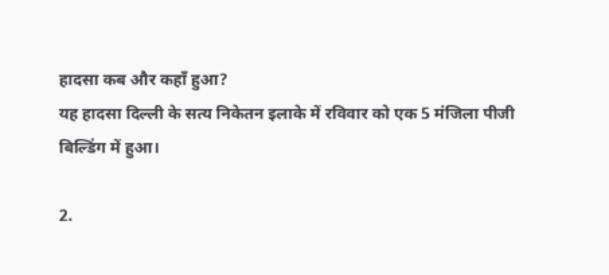हादसा कब और कहाँ हुआ?
यह हादसा दिल्ली के सत्य निकेतन इलाके में रविवार को एक 5 मंजिला पीजी बिल्डिंग में हुआ।

2.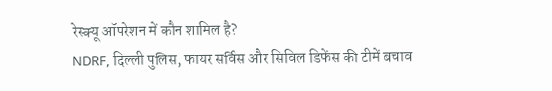रेस्क्यू ऑपरेशन में कौन शामिल है?
NDRF, दिल्ली पुलिस, फायर सर्विस और सिविल डिफेंस की टीमें बचाव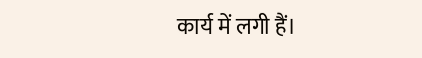कार्य में लगी हैं।